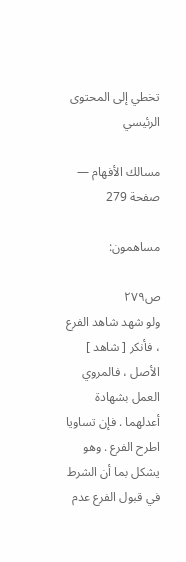تخطي إلى المحتوى الرئيسي

مسالك الأفهام — صفحة 279

مساهمون:

ص٢٧٩
ولو شهد شاهد الفرع ، فأنكر [ شاهد ] الأصل ، فالمروي العمل بشهادة أعدلهما . فإن تساويا اطرح الفرع . وهو يشكل بما أن الشرط في قبول الفرع عدم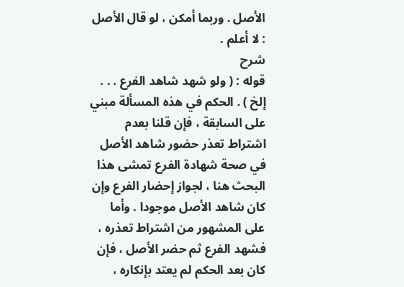الأصل . وربما أمكن ، لو قال الأصل : لا أعلم .
شرح
قوله : ( ولو شهد شاهد الفرع . . . إلخ ) . الحكم في هذه المسألة مبني على السابقة ، فإن قلنا بعدم اشتراط تعذر حضور شاهد الأصل في صحة شهادة الفرع تمشى هذا البحث هنا ، لجواز إحضار الفرع وإن كان شاهد الأصل موجودا . وأما على المشهور من اشتراط تعذره ، فشهد الفرع ثم حضر الأصل ، فإن كان بعد الحكم لم يعتد بإنكاره ،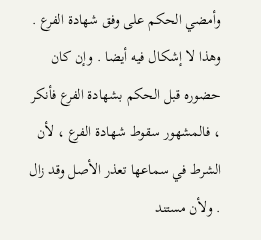وأمضي الحكم على وفق شهادة الفرع . وهذا لا إشكال فيه أيضا . وإن كان حضوره قبل الحكم بشهادة الفرع فأنكر ، فالمشهور سقوط شهادة الفرع ، لأن الشرط في سماعها تعذر الأصل وقد زال . ولأن مستند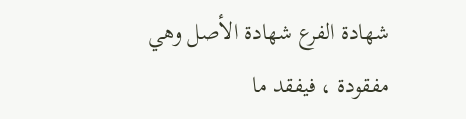شهادة الفرع شهادة الأصل وهي مفقودة ، فيفقد ما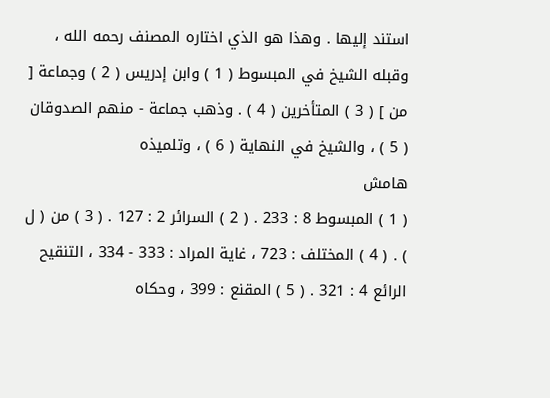استند إليها . وهذا هو الذي اختاره المصنف رحمه الله ، وقبله الشيخ في المبسوط ( 1 ) وابن إدريس ( 2 ) وجماعة [ من ] ( 3 ) المتأخرين ( 4 ) . وذهب جماعة - منهم الصدوقان ( 5 ) ، والشيخ في النهاية ( 6 ) ، وتلميذه
هامش
( 1 ) المبسوط 8 : 233 . ( 2 ) السرائر 2 : 127 . ( 3 ) من ( ل ) . ( 4 ) المختلف : 723 ، غاية المراد : 333 - 334 ، التنقيح الرائع 4 : 321 . ( 5 ) المقنع : 399 ، وحكاه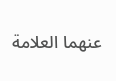عنهما العلامة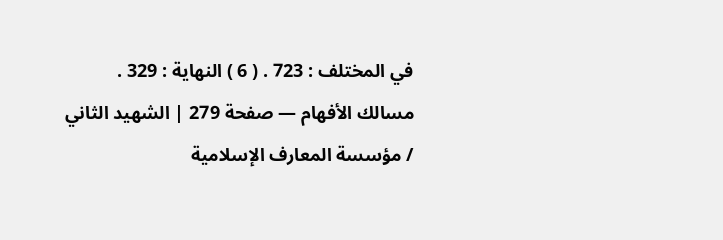في المختلف : 723 . ( 6 ) النهاية : 329 .
مسالك الأفهام — صفحة 279 | الشهيد الثاني / مؤسسة المعارف الإسلامية